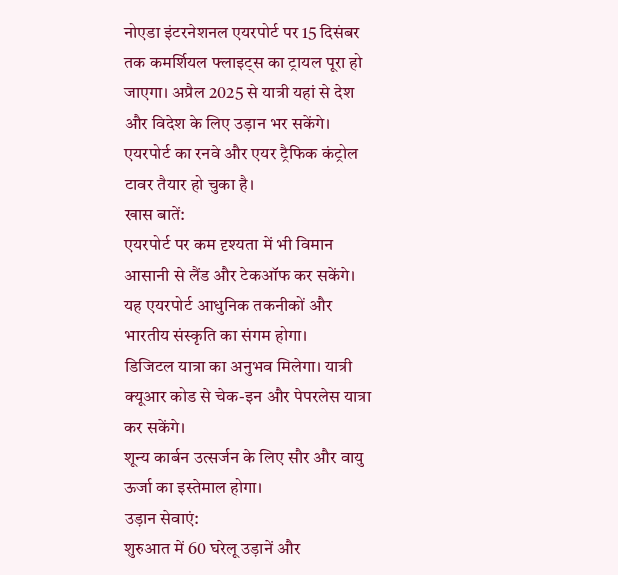नोएडा इंटरनेशनल एयरपोर्ट पर 15 दिसंबर तक कमर्शियल फ्लाइट्स का ट्रायल पूरा हो जाएगा। अप्रैल 2025 से यात्री यहां से देश और विदेश के लिए उड़ान भर सकेंगे। एयरपोर्ट का रनवे और एयर ट्रैफिक कंट्रोल टावर तैयार हो चुका है।
खास बातें:
एयरपोर्ट पर कम दृश्यता में भी विमान आसानी से लैंड और टेकऑफ कर सकेंगे। यह एयरपोर्ट आधुनिक तकनीकों और भारतीय संस्कृति का संगम होगा।
डिजिटल यात्रा का अनुभव मिलेगा। यात्री क्यूआर कोड से चेक-इन और पेपरलेस यात्रा कर सकेंगे।
शून्य कार्बन उत्सर्जन के लिए सौर और वायु ऊर्जा का इस्तेमाल होगा।
उड़ान सेवाएं:
शुरुआत में 60 घरेलू उड़ानें और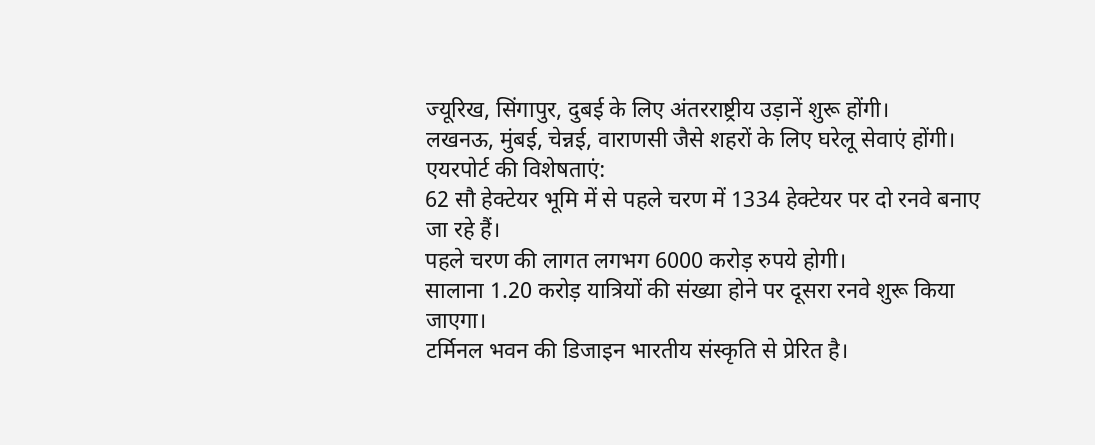ज्यूरिख, सिंगापुर, दुबई के लिए अंतरराष्ट्रीय उड़ानें शुरू होंगी।
लखनऊ, मुंबई, चेन्नई, वाराणसी जैसे शहरों के लिए घरेलू सेवाएं होंगी।
एयरपोर्ट की विशेषताएं:
62 सौ हेक्टेयर भूमि में से पहले चरण में 1334 हेक्टेयर पर दो रनवे बनाए जा रहे हैं।
पहले चरण की लागत लगभग 6000 करोड़ रुपये होगी।
सालाना 1.20 करोड़ यात्रियों की संख्या होने पर दूसरा रनवे शुरू किया जाएगा।
टर्मिनल भवन की डिजाइन भारतीय संस्कृति से प्रेरित है।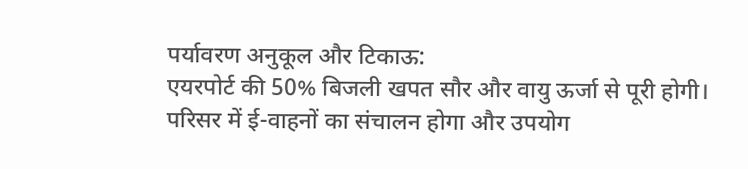पर्यावरण अनुकूल और टिकाऊ:
एयरपोर्ट की 50% बिजली खपत सौर और वायु ऊर्जा से पूरी होगी।
परिसर में ई-वाहनों का संचालन होगा और उपयोग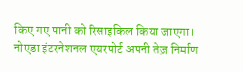किए गए पानी को रिसाइकिल किया जाएगा।
नोएडा इंटरनेशनल एयरपोर्ट अपनी तेज़ निर्माण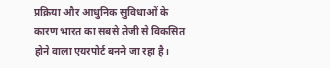प्रक्रिया और आधुनिक सुविधाओं के कारण भारत का सबसे तेजी से विकसित होने वाला एयरपोर्ट बनने जा रहा है।